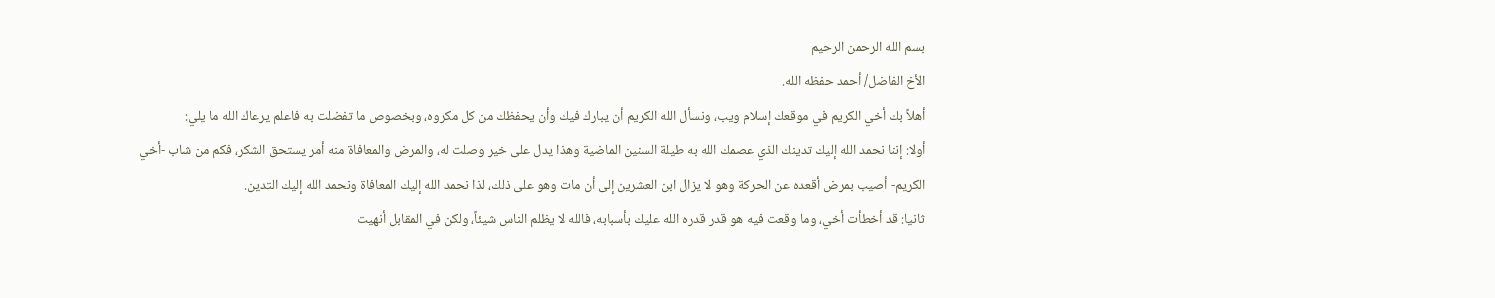بسم الله الرحمن الرحيم
الأخ الفاضل/ أحمد حفظه الله.
أهلاً بك أخي الكريم في موقعك إسلام ويب، ونسأل الله الكريم أن يبارك فيك وأن يحفظك من كل مكروه، وبخصوص ما تفضلت به فاعلم يرعاك الله ما يلي:
أولا: إننا نحمد الله إليك تدينك الذي عصمك الله به طيلة السنين الماضية وهذا يدل على خير وصلت له، والمرض والمعافاة منه أمر يستحق الشكر، فكم من شاب -أخي الكريم- أصيب بمرض أقعده عن الحركة وهو لا يزال ابن العشرين إلى أن مات وهو على ذلك، لذا نحمد الله إليك المعافاة ونحمد الله إليك التدين.
ثانيا: قد أخطأت أخي، وما وقعت فيه هو قدر قدره الله عليك بأسبابه، فالله لا يظلم الناس شيئاً، ولكن في المقابل أنهيت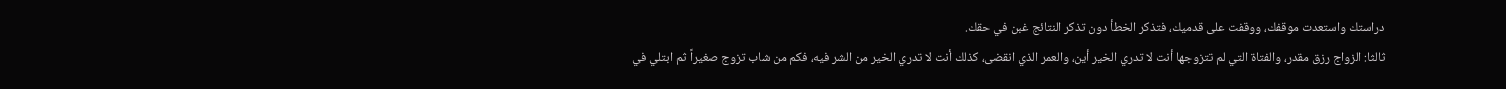دراستك واستعدت موقفك، ووقفت على قدميك، فتذكر الخطأ دون تذكر النتائج غبن في حقك.
ثالثا: الزواج رزق مقدر، والفتاة التي لم تتزوجها أنت لا تدري الخير أين، والعمر الذي انقضى، كذلك أنت لا تدري الخير من الشر فيه، فكم من شاب تزوج صغيراً ثم ابتلي في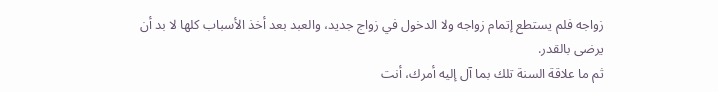زواجه فلم يستطع إتمام زواجه ولا الدخول في زواج جديد، والعبد بعد أخذ الأسباب كلها لا بد أن يرضى بالقدر.
ثم ما علاقة السنة تلك بما آل إليه أمرك، أنت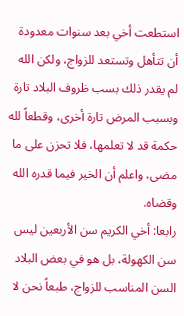استطعت أخي بعد سنوات معدودة أن تتأهل وتستعد للزواج، ولكن الله لم يقدر ذلك بسب ظروف البلاد تارة وبسبب المرض تارة أخرى، وقطعاً لله حكمة قد لا تعلمها، فلا تحزن على ما مضى، واعلم أن الخير فيما قدره الله وقضاه.
رابعا: أخي الكريم سن الأربعين ليس سن الكهولة، بل هو في بعض البلاد السن المناسب للزواج، طبعاً نحن لا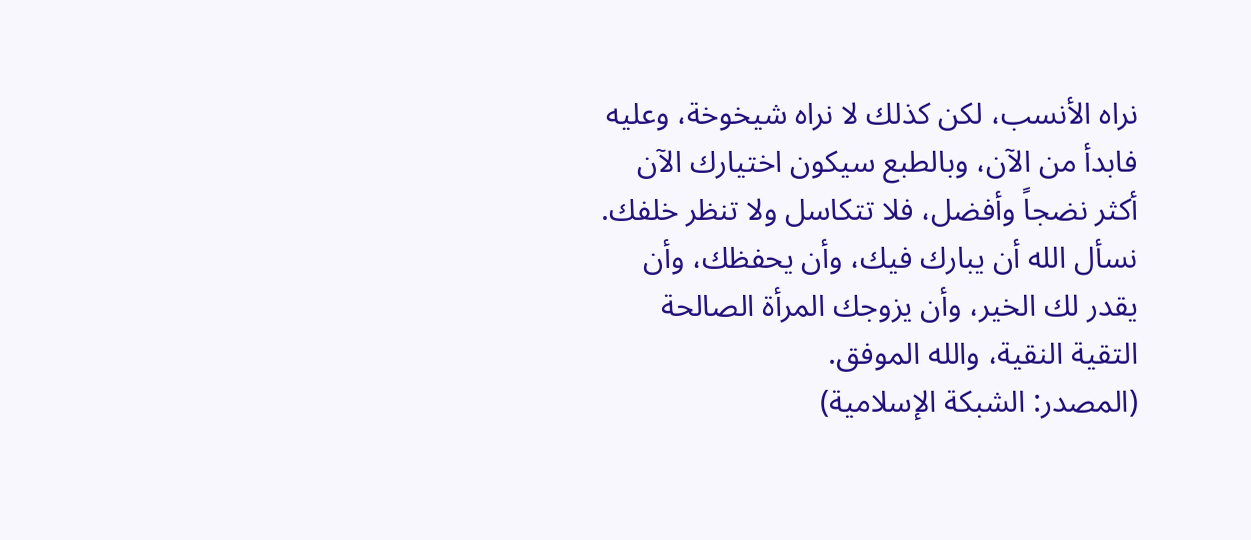نراه الأنسب، لكن كذلك لا نراه شيخوخة، وعليه فابدأ من الآن، وبالطبع سيكون اختيارك الآن أكثر نضجاً وأفضل، فلا تتكاسل ولا تنظر خلفك.
نسأل الله أن يبارك فيك، وأن يحفظك، وأن يقدر لك الخير، وأن يزوجك المرأة الصالحة التقية النقية، والله الموفق.
(المصدر: الشبكة الإسلامية)